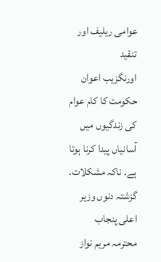عوامی ریلیف اور تنقید
اورنگزیب اعوان
حکومت کا کام عوام کی زندگیوں میں آسانیاں پیدا کرنا ہوتا ہے. ناکہ مشکلات. گزشتہ دنوں وزیر اعلی پنجاب محترمہ مریم نواز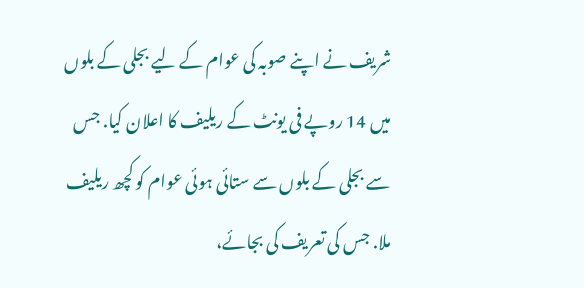شریف نے اپنے صوبہ کی عوام کے لیے بجلی کے بلوں میں 14 روپے فی یونٹ کے ریلیف کا اعلان کیا. جس سے بجلی کے بلوں سے ستائی ہوئی عوام کو کچھ ریلیف ملا. جس کی تعریف کی بجائے،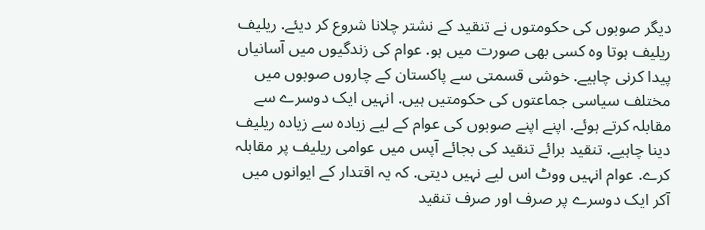دیگر صوبوں کی حکومتوں نے تنقید کے نشتر چلانا شروع کر دیئے. ریلیف ریلیف ہوتا وہ کسی بھی صورت میں ہو. عوام کی زندگیوں میں آسانیاں پیدا کرنی چاہیے. خوشی قسمتی سے پاکستان کے چاروں صوبوں میں مختلف سیاسی جماعتوں کی حکومتیں ہیں. انہیں ایک دوسرے سے مقابلہ کرتے ہوئے. اپنے اپنے صوبوں کی عوام کے لیے زیادہ سے زیادہ ریلیف دینا چاہیے. تنقید برائے تنقید کی بجائے آپس میں عوامی ریلیف پر مقابلہ کرے. عوام انہیں ووٹ اس لیے نہیں دیتی. کہ یہ اقتدار کے ایوانوں میں آکر ایک دوسرے پر صرف اور صرف تنقید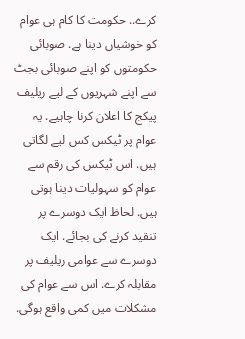کرے.. حکومت کا کام ہی عوام کو خوشیاں دینا ہے. صوبائی حکومتوں کو اپنے صوبائی بجٹ سے اپنے شہریوں کے لیے ریلیف پیکج کا اعلان کرنا چاہیے. یہ عوام پر ٹیکس کس لیے لگاتی ہیں. اس ٹیکس کی رقم سے عوام کو سہولیات دینا ہوتی ہیں. لحاظ ایک دوسرے پر تنقید کرنے کی بجائے. ایک دوسرے سے عوامی ریلیف پر مقابلہ کرے. اس سے عوام کی مشکلات میں کمی واقع ہوگی.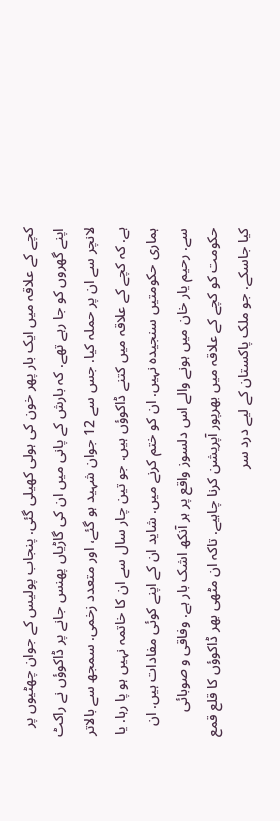کچے کے علاقہ میں ایک بار پھر خون کی ہولی کھیلی گئی. پنجاب پولیس کے جوان چھٹیوں پر اپنے گھروں کو جا رہے تھے. کہ بارش کے پانی میں ان کی گاڑیاں پھنس جانے پر ڈاکوؤں نے راکٹ لانچر سے ان پر حملہ کیا. جس سے 12 جوان شہید ہو گئے، اور متعدد زخمی. سمجھ سے بالاتر ہے. کہ کچے کے علاقہ میں کتنے ڈاکوؤں ہیں. جو تین چار سال سے ان کا خاتمہ نہیں ہو پا رہا. یا ہماری حکومتیں سنجیدہ نہیں. ان کو ختم کرنے میں. شاید ان کے اپنے کوئی مفادات ہیں. ان سے. رحیم یار خان میں ہونے والے اس دلسوز واقع پر ہر آنکھ اشک بار ہے. وفاقی و صوبائی حکومت کو کچے کے علاقہ میں بھرپور آپریشن کرنا چاہیے. تاکہ ان مٹھی بھر ڈاکوؤں کا قلع قمع کیا جاسکے. جو ملک پاکستان کے لیے درد سر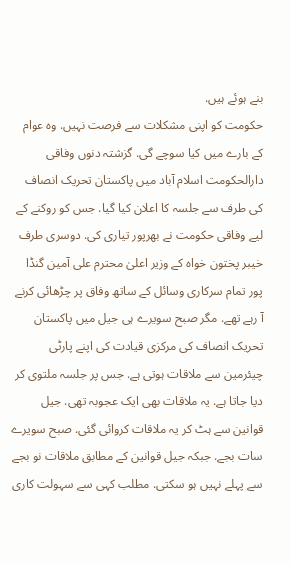بنے ہوئے ہیں.
حکومت کو اپنی مشکلات سے فرصت نہیں. وہ عوام کے بارے میں کیا سوچے گی. گزشتہ دنوں وفاقی دارالحکومت اسلام آباد میں پاکستان تحریک انصاف کی طرف سے جلسہ کا اعلان کیا گیا. جس کو روکنے کے لیے وفاقی حکومت نے بھرپور تیاری کی. دوسری طرف خیبر پختون خواہ کے وزیر اعلیٰ محترم علی آمین گنڈا پور تمام سرکاری وسائل کے ساتھ وفاق پر چڑھائی کرنے آ رہے تھے. مگر صبح سویرے ہی جیل میں پاکستان تحریک انصاف کی مرکزی قیادت کی اپنے پارٹی چیئرمین سے ملاقات ہوتی ہے. جس پر جلسہ ملتوی کر دیا جاتا ہے. یہ ملاقات بھی ایک عجوبہ تھی. جیل قوانین سے ہٹ کر یہ ملاقات کروائی گئی. صبح سویرے سات بجے. جبکہ جیل قوانین کے مطابق ملاقات نو بجے سے پہلے نہیں ہو سکتی. مطلب کہی سے سہولت کاری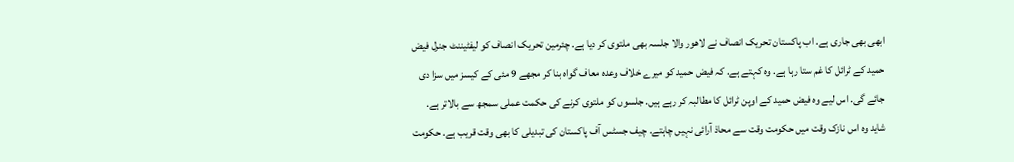ابھی بھی جاری ہے. اب پاکستان تحریک انصاف نے لاھور والا جلسہ بھی ملتوی کر دیا ہے. چئرمین تحریک انصاف کو لیفٹیننٹ جنرل فیض حمید کے ٹرائل کا غم ستا رہا ہے. وہ کہتے ہے. کہ فیض حمید کو میرے خلاف وعدہ معاف گواہ بنا کر مجھے 9 مئی کے کیسز میں سزا دی جائے گی. اس لیے وہ فیض حمید کے اوپن ٹرائل کا مطالبہ کر رہے ہیں. جلسوں کو ملتوی کرنے کی حکمت عملی سمجھ سے بالاتر ہے. شاید وہ اس نازک وقت میں حکومت وقت سے محاذ آرائی نہیں چاہتے. چیف جسٹس آف پاکستان کی تبدیلی کا بھی وقت قریب ہے. حکومت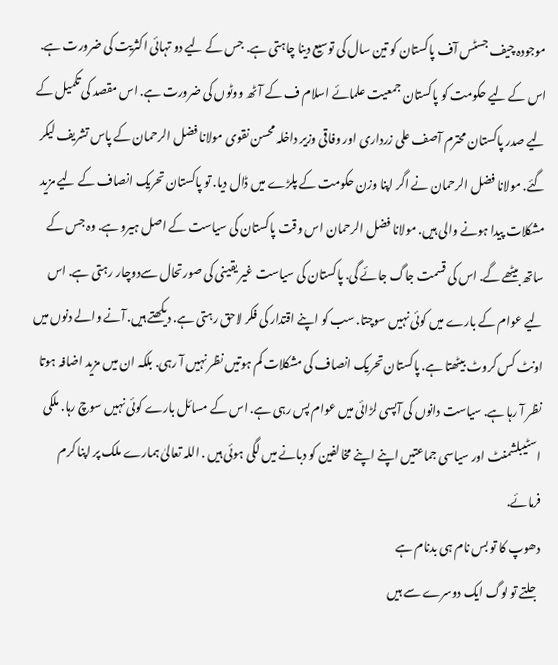موجودہ چیف جسٹس آف پاکستان کو تین سال کی توسیع دینا چاہتی ہے. جس کے لیے دو تہائی اکثریت کی ضرورت ہے. اس کے لیے حکومت کو پاکستان جمعیت علمائے اسلام ف کے آٹھ ووٹوں کی ضرورت ہے. اس مقصد کی تکمیل کے لیے صدر پاکستان محترم آصف علی زرداری اور وفاقی وزیر داخلہ محسن نقوی مولانا فضل الرحمان کے پاس تشریف لیکر گئے. مولانا فضل الرحمان نے اگر اپنا وزن حکومت کے پلڑے میں ڈال دیا. تو پاکستان تحریک انصاف کے لیے مزید مشکلات پیدا ہونے والی ہیں. مولانا فضل الرحمان اس وقت پاکستان کی سیاست کے اصل ہیرو ہے. وہ جس کے ساتھ بیٹھے گے. اس کی قسمت جاگ جائے گی. پاکستان کی سیاست غیر یقینی کی صورتحال سےدوچار رہتی ہے. اس لیے عوام کے بارے میں کوئی نہیں سوچتا. سب کو اپنے اقتدار کی فکر لاحق رہتی ہے. دیکھتے ہیں. آنے والے دنوں میں اونٹ کس کروٹ بیٹھتا ہے. پاکستان تحریک انصاف کی مشکلات کم ہوتیں نظر نہیں آ رہی. بلکہ ان میں مزید اضافہ ہوتا نظر آ رہا ہے. سیاست دانوں کی آپسی لڑائی میں عوام پس رہی ہے. اس کے مسائل بارے کوئی نہیں سوچ رہا. ملکی اسٹیبلشمنٹ اور سیاسی جماعتیں اپنے اپنے مخالفین کو دبانے میں لگی ہوئی ہیں . اللہ تعالیٰ ہمارے ملک پر اپنا کرم فرمائے.
دھوپ کا تو بس نام ہی بدنام ہے
جلتے تو لوگ ایک دوسرے سے ہیں